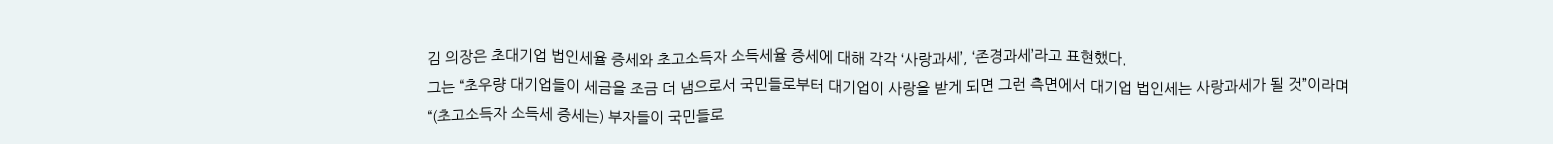김 의장은 초대기업 법인세율 증세와 초고소득자 소득세율 증세에 대해 각각 ‘사랑과세’, ‘존경과세’라고 표현했다.
그는 “초우량 대기업들이 세금을 조금 더 냄으로서 국민들로부터 대기업이 사랑을 받게 되면 그런 측면에서 대기업 법인세는 사랑과세가 될 것”이라며 “(초고소득자 소득세 증세는) 부자들이 국민들로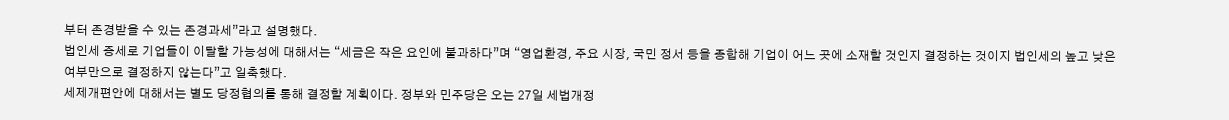부터 존경받을 수 있는 존경과세”라고 설명했다.
법인세 증세로 기업들이 이탈할 가능성에 대해서는 “세금은 작은 요인에 불과하다”며 “영업환경, 주요 시장, 국민 정서 등을 종합해 기업이 어느 곳에 소재할 것인지 결정하는 것이지 법인세의 높고 낮은 여부만으로 결정하지 않는다”고 일축했다.
세제개편안에 대해서는 별도 당정협의를 통해 결정할 계획이다. 정부와 민주당은 오는 27일 세법개정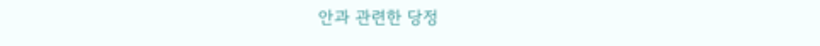안과 관련한 당정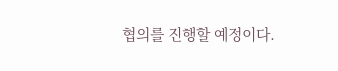협의를 진행할 예정이다.